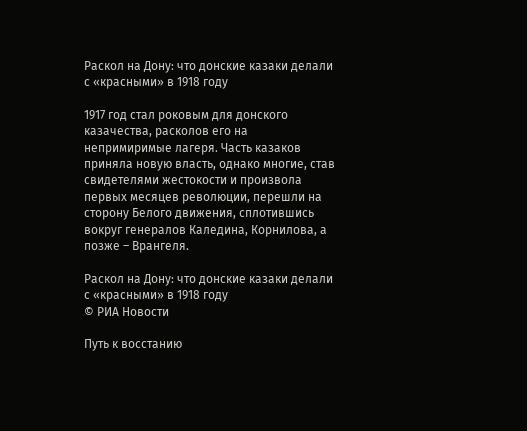Раскол на Дону: что донские казаки делали с «красными» в 1918 году

1917 год стал роковым для донского казачества, расколов его на непримиримые лагеря. Часть казаков приняла новую власть, однако многие, став свидетелями жестокости и произвола первых месяцев революции, перешли на сторону Белого движения, сплотившись вокруг генералов Каледина, Корнилова, а позже – Врангеля.

Раскол на Дону: что донские казаки делали с «красными» в 1918 году
© РИА Новости

Путь к восстанию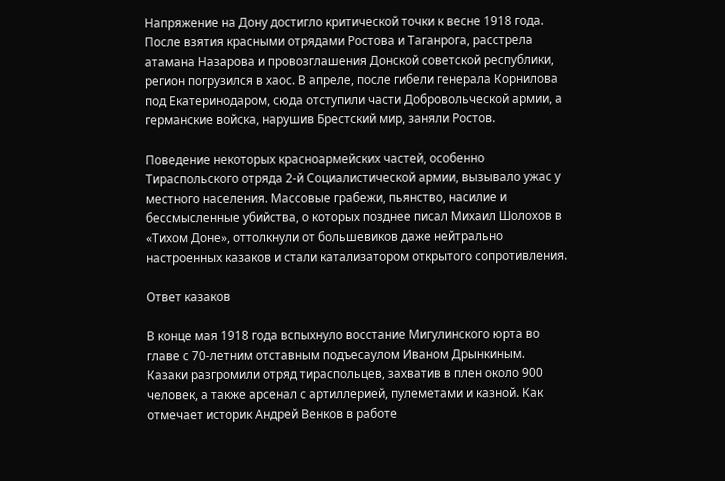Напряжение на Дону достигло критической точки к весне 1918 года. После взятия красными отрядами Ростова и Таганрога, расстрела атамана Назарова и провозглашения Донской советской республики, регион погрузился в хаос. В апреле, после гибели генерала Корнилова под Екатеринодаром, сюда отступили части Добровольческой армии, а германские войска, нарушив Брестский мир, заняли Ростов.

Поведение некоторых красноармейских частей, особенно Тираспольского отряда 2-й Социалистической армии, вызывало ужас у местного населения. Массовые грабежи, пьянство, насилие и бессмысленные убийства, о которых позднее писал Михаил Шолохов в «Тихом Доне», оттолкнули от большевиков даже нейтрально настроенных казаков и стали катализатором открытого сопротивления.

Ответ казаков

В конце мая 1918 года вспыхнуло восстание Мигулинского юрта во главе с 70-летним отставным подъесаулом Иваном Дрынкиным. Казаки разгромили отряд тираспольцев, захватив в плен около 900 человек, а также арсенал с артиллерией, пулеметами и казной. Как отмечает историк Андрей Венков в работе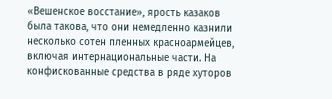«Вешенское восстание», ярость казаков была такова, что они немедленно казнили несколько сотен пленных красноармейцев, включая интернациональные части. На конфискованные средства в ряде хуторов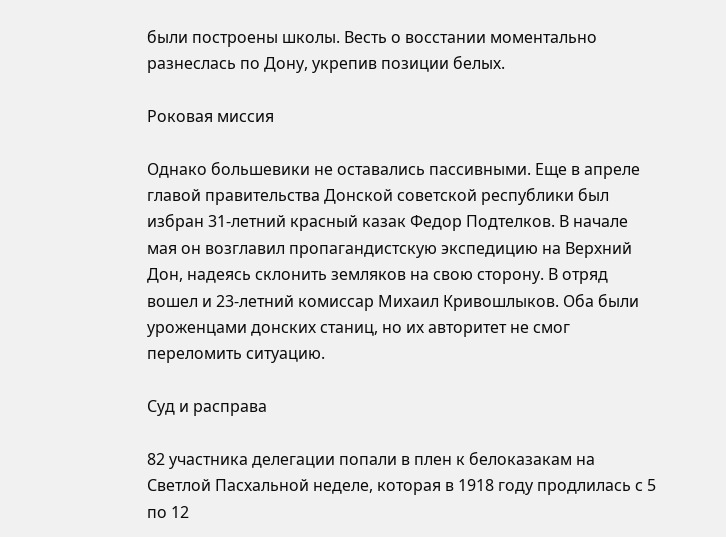были построены школы. Весть о восстании моментально разнеслась по Дону, укрепив позиции белых.

Роковая миссия

Однако большевики не оставались пассивными. Еще в апреле главой правительства Донской советской республики был избран 31-летний красный казак Федор Подтелков. В начале мая он возглавил пропагандистскую экспедицию на Верхний Дон, надеясь склонить земляков на свою сторону. В отряд вошел и 23-летний комиссар Михаил Кривошлыков. Оба были уроженцами донских станиц, но их авторитет не смог переломить ситуацию.

Суд и расправа

82 участника делегации попали в плен к белоказакам на Светлой Пасхальной неделе, которая в 1918 году продлилась с 5 по 12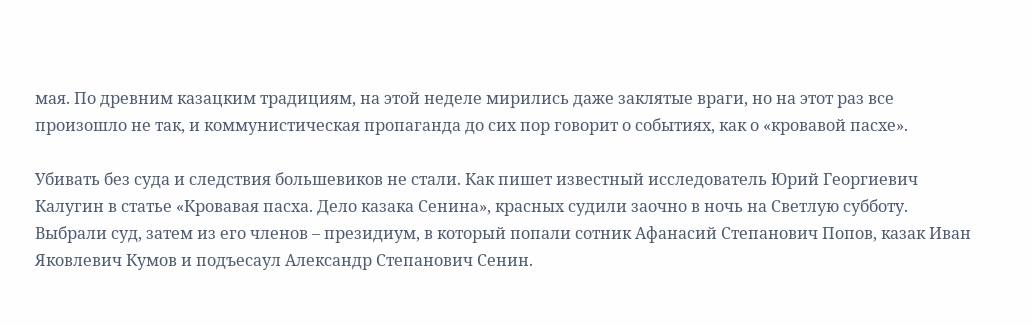мая. По древним казацким традициям, на этой неделе мирились даже заклятые враги, но на этот раз все произошло не так, и коммунистическая пропаганда до сих пор говорит о событиях, как о «кровавой пасхе».

Убивать без суда и следствия большевиков не стали. Как пишет известный исследователь Юрий Георгиевич Калугин в статье «Кровавая пасха. Дело казака Сенина», красных судили заочно в ночь на Светлую субботу. Выбрали суд, затем из его членов – президиум, в который попали сотник Афанасий Степанович Попов, казак Иван Яковлевич Кумов и подъесаул Александр Степанович Сенин.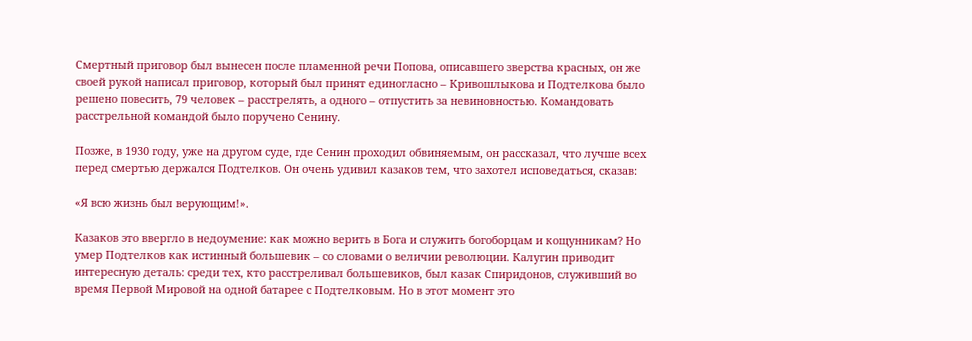Смертный приговор был вынесен после пламенной речи Попова, описавшего зверства красных, он же своей рукой написал приговор, который был принят единогласно – Кривошлыкова и Подтелкова было решено повесить, 79 человек – расстрелять, а одного – отпустить за невиновностью. Командовать расстрельной командой было поручено Сенину.

Позже, в 1930 году, уже на другом суде, где Сенин проходил обвиняемым, он рассказал, что лучше всех перед смертью держался Подтелков. Он очень удивил казаков тем, что захотел исповедаться, сказав:

«Я всю жизнь был верующим!».

Казаков это ввергло в недоумение: как можно верить в Бога и служить богоборцам и кощунникам? Но умер Подтелков как истинный большевик – со словами о величии революции. Калугин приводит интересную деталь: среди тех, кто расстреливал большевиков, был казак Спиридонов, служивший во время Первой Мировой на одной батарее с Подтелковым. Но в этот момент это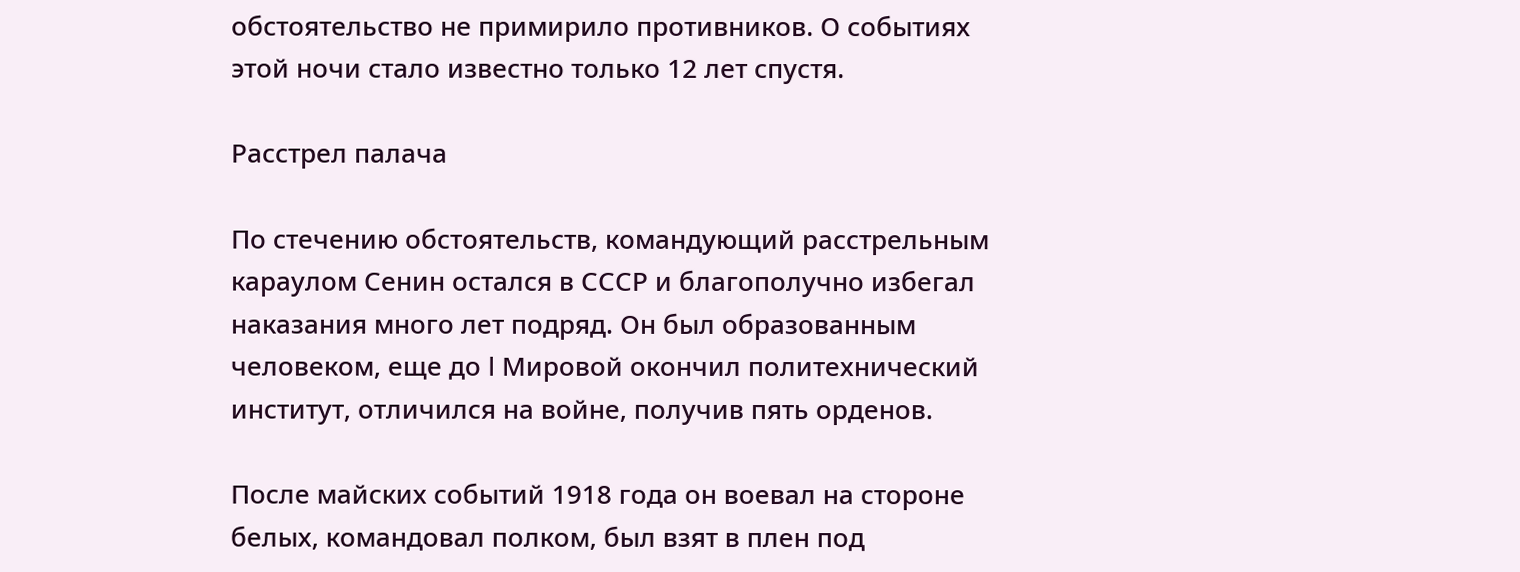обстоятельство не примирило противников. О событиях этой ночи стало известно только 12 лет спустя.

Расстрел палача

По стечению обстоятельств, командующий расстрельным караулом Сенин остался в СССР и благополучно избегал наказания много лет подряд. Он был образованным человеком, еще до I Мировой окончил политехнический институт, отличился на войне, получив пять орденов.

После майских событий 1918 года он воевал на стороне белых, командовал полком, был взят в плен под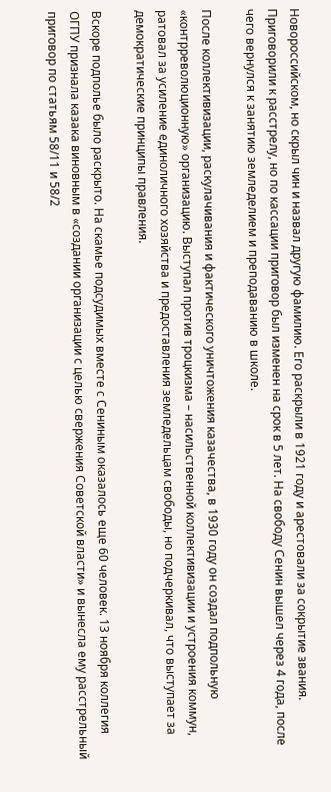Новороссийском, но скрыл чин и назвал другую фамилию. Его раскрыли в 1921 году и арестовали за сокрытие звания. Приговорили к расстрелу, но по кассации приговор был изменен на срок в 5 лет. На свободу Сенин вышел через 4 года, после чего вернулся к занятию земледелием и преподаванию в школе.

После коллективизации, раскулачивания и фактического уничтожения казачества, в 1930 году он создал подпольную «контрреволюционную» организацию. Выступал против троцкизма – насильственной коллективизации и устроения коммун, ратовал за усиление единоличного хозяйства и предоставления земледельцам свободы, но подчеркивал, что выступает за демократические принципы правления.

Вскоре подполье было раскрыто. На скамье подсудимых вместе с Сениным оказалось еще 60 человек. 13 ноября коллегия ОГПУ признала казака виновным в «создании организации с целью свержения Советской власти» и вынесла ему расстрельный приговор по статьям 58/11 и 58/2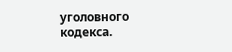уголовного кодекса.